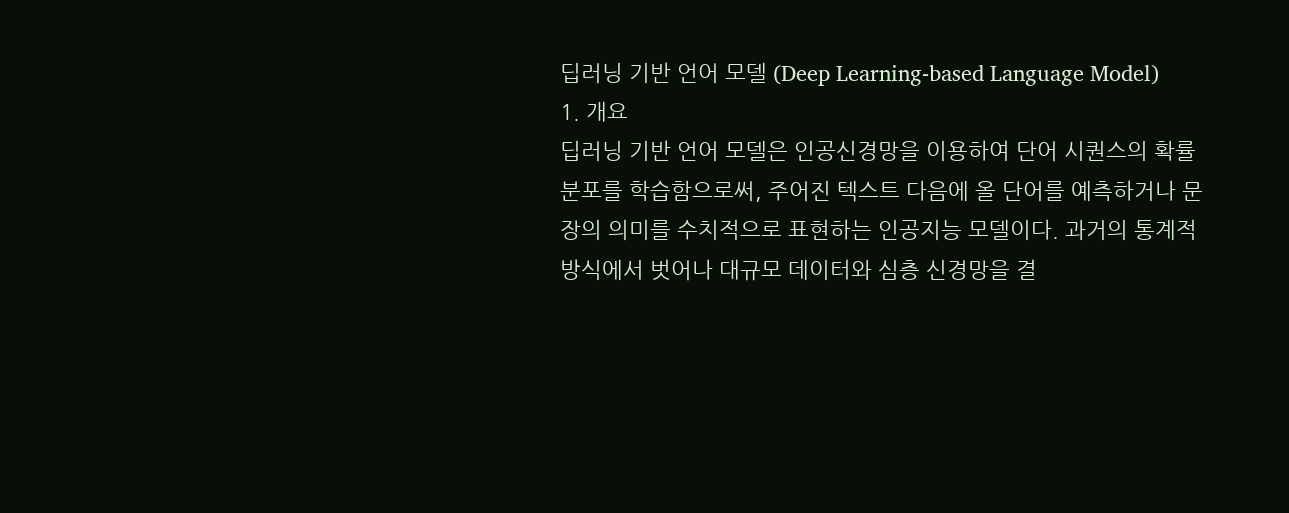딥러닝 기반 언어 모델 (Deep Learning-based Language Model)
1. 개요
딥러닝 기반 언어 모델은 인공신경망을 이용하여 단어 시퀀스의 확률 분포를 학습함으로써, 주어진 텍스트 다음에 올 단어를 예측하거나 문장의 의미를 수치적으로 표현하는 인공지능 모델이다. 과거의 통계적 방식에서 벗어나 대규모 데이터와 심층 신경망을 결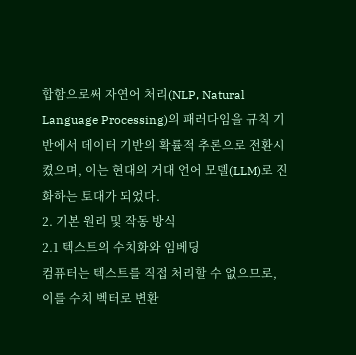합함으로써 자연어 처리(NLP, Natural Language Processing)의 패러다임을 규칙 기반에서 데이터 기반의 확률적 추론으로 전환시켰으며, 이는 현대의 거대 언어 모델(LLM)로 진화하는 토대가 되었다.
2. 기본 원리 및 작동 방식
2.1 텍스트의 수치화와 임베딩
컴퓨터는 텍스트를 직접 처리할 수 없으므로, 이를 수치 벡터로 변환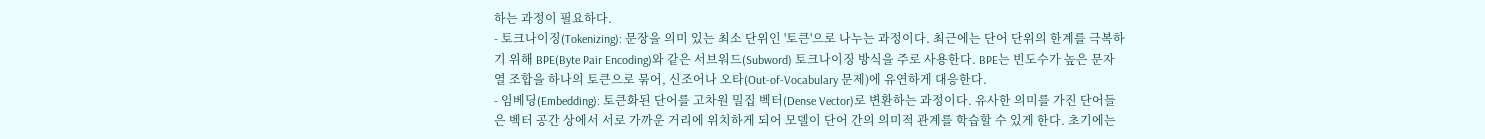하는 과정이 필요하다.
- 토크나이징(Tokenizing): 문장을 의미 있는 최소 단위인 '토큰'으로 나누는 과정이다. 최근에는 단어 단위의 한계를 극복하기 위해 BPE(Byte Pair Encoding)와 같은 서브워드(Subword) 토크나이징 방식을 주로 사용한다. BPE는 빈도수가 높은 문자열 조합을 하나의 토큰으로 묶어, 신조어나 오타(Out-of-Vocabulary 문제)에 유연하게 대응한다.
- 임베딩(Embedding): 토큰화된 단어를 고차원 밀집 벡터(Dense Vector)로 변환하는 과정이다. 유사한 의미를 가진 단어들은 벡터 공간 상에서 서로 가까운 거리에 위치하게 되어 모델이 단어 간의 의미적 관계를 학습할 수 있게 한다. 초기에는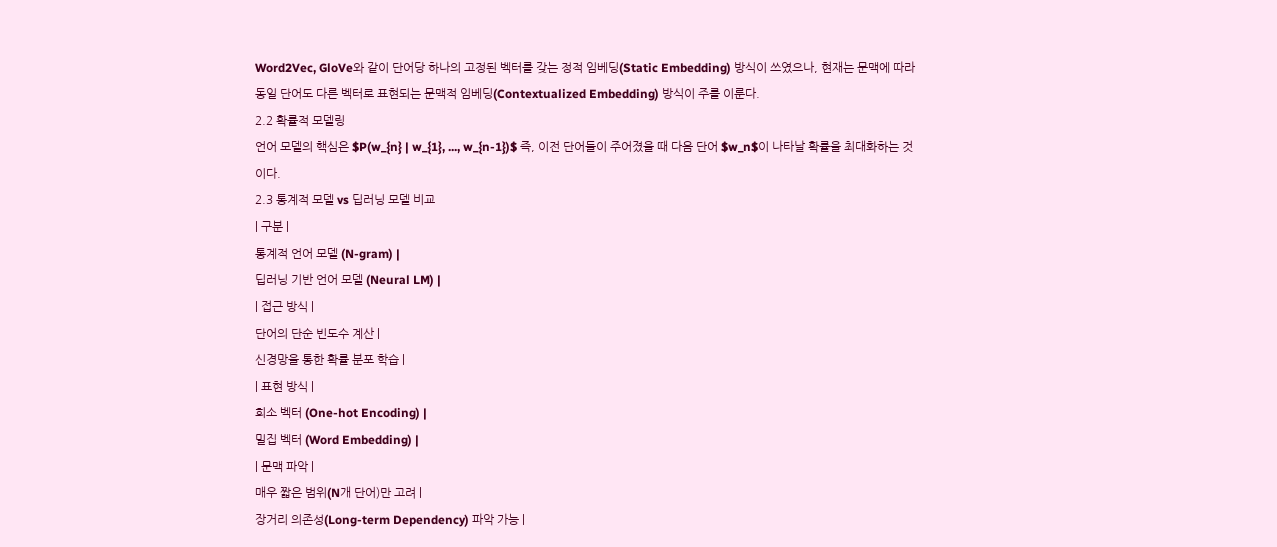Word2Vec, GloVe와 같이 단어당 하나의 고정된 벡터를 갖는 정적 임베딩(Static Embedding) 방식이 쓰였으나, 현재는 문맥에 따라 동일 단어도 다른 벡터로 표현되는 문맥적 임베딩(Contextualized Embedding) 방식이 주를 이룬다.
2.2 확률적 모델링
언어 모델의 핵심은 $P(w_{n} | w_{1}, ..., w_{n-1})$ 즉, 이전 단어들이 주어졌을 때 다음 단어 $w_n$이 나타날 확률을 최대화하는 것이다.
2.3 통계적 모델 vs 딥러닝 모델 비교
| 구분 |
통계적 언어 모델 (N-gram) |
딥러닝 기반 언어 모델 (Neural LM) |
| 접근 방식 |
단어의 단순 빈도수 계산 |
신경망을 통한 확률 분포 학습 |
| 표현 방식 |
희소 벡터 (One-hot Encoding) |
밀집 벡터 (Word Embedding) |
| 문맥 파악 |
매우 짧은 범위(N개 단어)만 고려 |
장거리 의존성(Long-term Dependency) 파악 가능 |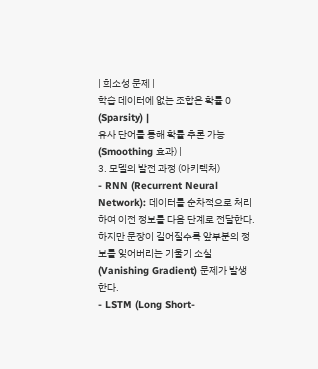| 희소성 문제 |
학습 데이터에 없는 조합은 확률 0 (Sparsity) |
유사 단어를 통해 확률 추론 가능 (Smoothing 효과) |
3. 모델의 발전 과정 (아키텍처)
- RNN (Recurrent Neural Network): 데이터를 순차적으로 처리하여 이전 정보를 다음 단계로 전달한다. 하지만 문장이 길어질수록 앞부분의 정보를 잊어버리는 기울기 소실(Vanishing Gradient) 문제가 발생한다.
- LSTM (Long Short-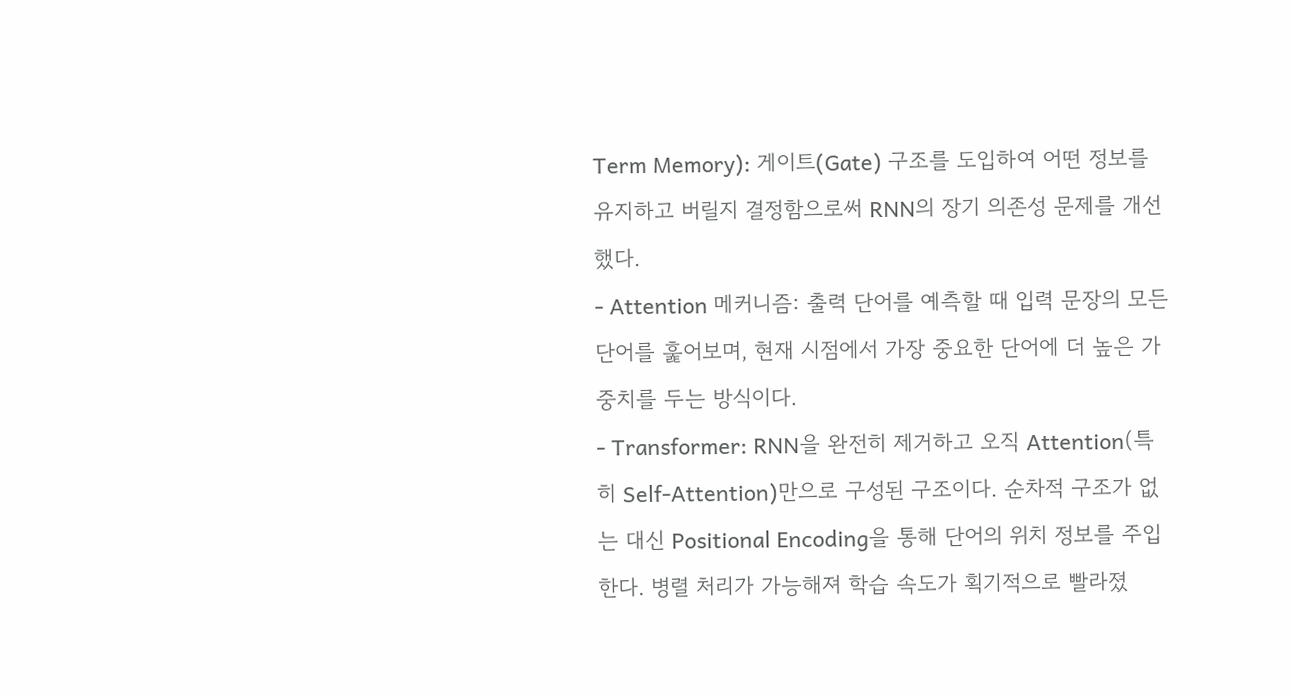Term Memory): 게이트(Gate) 구조를 도입하여 어떤 정보를 유지하고 버릴지 결정함으로써 RNN의 장기 의존성 문제를 개선했다.
- Attention 메커니즘: 출력 단어를 예측할 때 입력 문장의 모든 단어를 훑어보며, 현재 시점에서 가장 중요한 단어에 더 높은 가중치를 두는 방식이다.
- Transformer: RNN을 완전히 제거하고 오직 Attention(특히 Self-Attention)만으로 구성된 구조이다. 순차적 구조가 없는 대신 Positional Encoding을 통해 단어의 위치 정보를 주입한다. 병렬 처리가 가능해져 학습 속도가 획기적으로 빨라졌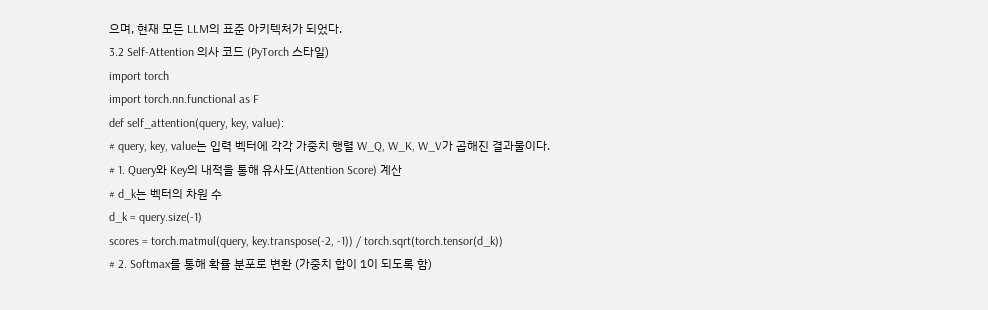으며, 현재 모든 LLM의 표준 아키텍처가 되었다.
3.2 Self-Attention 의사 코드 (PyTorch 스타일)
import torch
import torch.nn.functional as F
def self_attention(query, key, value):
# query, key, value는 입력 벡터에 각각 가중치 행렬 W_Q, W_K, W_V가 곱해진 결과물이다.
# 1. Query와 Key의 내적을 통해 유사도(Attention Score) 계산
# d_k는 벡터의 차원 수
d_k = query.size(-1)
scores = torch.matmul(query, key.transpose(-2, -1)) / torch.sqrt(torch.tensor(d_k))
# 2. Softmax를 통해 확률 분포로 변환 (가중치 합이 1이 되도록 함)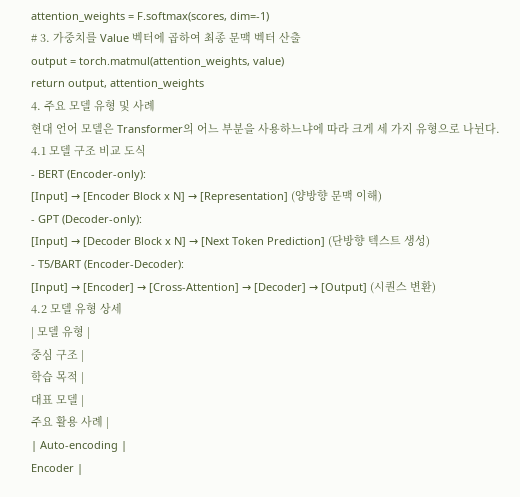attention_weights = F.softmax(scores, dim=-1)
# 3. 가중치를 Value 벡터에 곱하여 최종 문맥 벡터 산출
output = torch.matmul(attention_weights, value)
return output, attention_weights
4. 주요 모델 유형 및 사례
현대 언어 모델은 Transformer의 어느 부분을 사용하느냐에 따라 크게 세 가지 유형으로 나뉜다.
4.1 모델 구조 비교 도식
- BERT (Encoder-only):
[Input] → [Encoder Block x N] → [Representation] (양방향 문맥 이해)
- GPT (Decoder-only):
[Input] → [Decoder Block x N] → [Next Token Prediction] (단방향 텍스트 생성)
- T5/BART (Encoder-Decoder):
[Input] → [Encoder] → [Cross-Attention] → [Decoder] → [Output] (시퀀스 변환)
4.2 모델 유형 상세
| 모델 유형 |
중심 구조 |
학습 목적 |
대표 모델 |
주요 활용 사례 |
| Auto-encoding |
Encoder |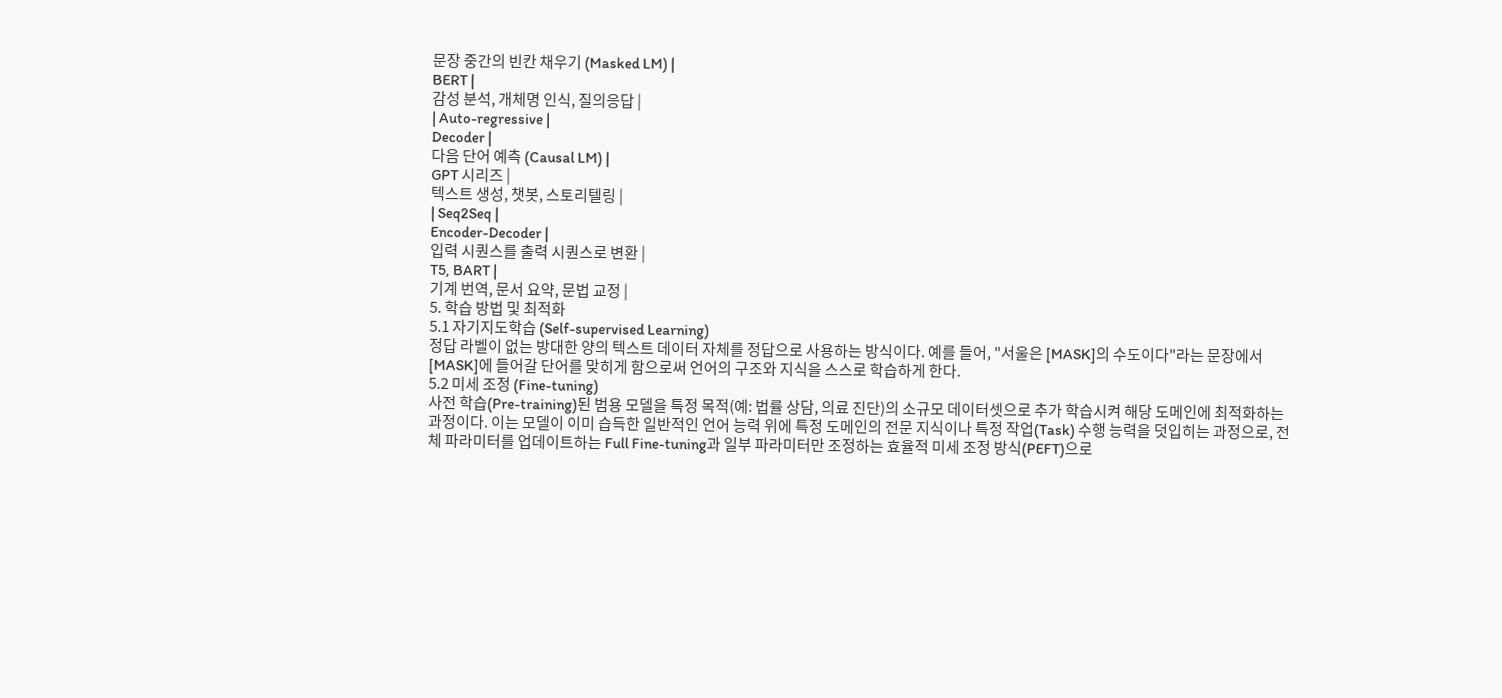문장 중간의 빈칸 채우기 (Masked LM) |
BERT |
감성 분석, 개체명 인식, 질의응답 |
| Auto-regressive |
Decoder |
다음 단어 예측 (Causal LM) |
GPT 시리즈 |
텍스트 생성, 챗봇, 스토리텔링 |
| Seq2Seq |
Encoder-Decoder |
입력 시퀀스를 출력 시퀀스로 변환 |
T5, BART |
기계 번역, 문서 요약, 문법 교정 |
5. 학습 방법 및 최적화
5.1 자기지도학습 (Self-supervised Learning)
정답 라벨이 없는 방대한 양의 텍스트 데이터 자체를 정답으로 사용하는 방식이다. 예를 들어, "서울은 [MASK]의 수도이다"라는 문장에서 [MASK]에 들어갈 단어를 맞히게 함으로써 언어의 구조와 지식을 스스로 학습하게 한다.
5.2 미세 조정 (Fine-tuning)
사전 학습(Pre-training)된 범용 모델을 특정 목적(예: 법률 상담, 의료 진단)의 소규모 데이터셋으로 추가 학습시켜 해당 도메인에 최적화하는 과정이다. 이는 모델이 이미 습득한 일반적인 언어 능력 위에 특정 도메인의 전문 지식이나 특정 작업(Task) 수행 능력을 덧입히는 과정으로, 전체 파라미터를 업데이트하는 Full Fine-tuning과 일부 파라미터만 조정하는 효율적 미세 조정 방식(PEFT)으로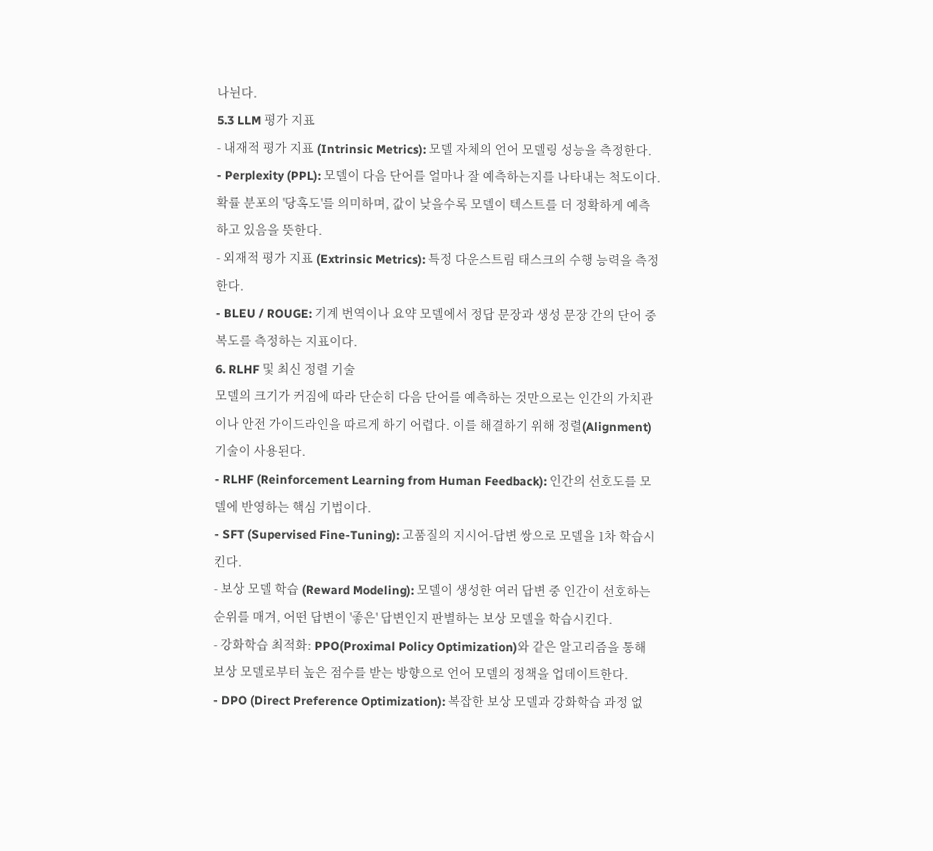나뉜다.
5.3 LLM 평가 지표
- 내재적 평가 지표 (Intrinsic Metrics): 모델 자체의 언어 모델링 성능을 측정한다.
- Perplexity (PPL): 모델이 다음 단어를 얼마나 잘 예측하는지를 나타내는 척도이다. 확률 분포의 '당혹도'를 의미하며, 값이 낮을수록 모델이 텍스트를 더 정확하게 예측하고 있음을 뜻한다.
- 외재적 평가 지표 (Extrinsic Metrics): 특정 다운스트림 태스크의 수행 능력을 측정한다.
- BLEU / ROUGE: 기계 번역이나 요약 모델에서 정답 문장과 생성 문장 간의 단어 중복도를 측정하는 지표이다.
6. RLHF 및 최신 정렬 기술
모델의 크기가 커짐에 따라 단순히 다음 단어를 예측하는 것만으로는 인간의 가치관이나 안전 가이드라인을 따르게 하기 어렵다. 이를 해결하기 위해 정렬(Alignment) 기술이 사용된다.
- RLHF (Reinforcement Learning from Human Feedback): 인간의 선호도를 모델에 반영하는 핵심 기법이다.
- SFT (Supervised Fine-Tuning): 고품질의 지시어-답변 쌍으로 모델을 1차 학습시킨다.
- 보상 모델 학습 (Reward Modeling): 모델이 생성한 여러 답변 중 인간이 선호하는 순위를 매겨, 어떤 답변이 '좋은' 답변인지 판별하는 보상 모델을 학습시킨다.
- 강화학습 최적화: PPO(Proximal Policy Optimization)와 같은 알고리즘을 통해 보상 모델로부터 높은 점수를 받는 방향으로 언어 모델의 정책을 업데이트한다.
- DPO (Direct Preference Optimization): 복잡한 보상 모델과 강화학습 과정 없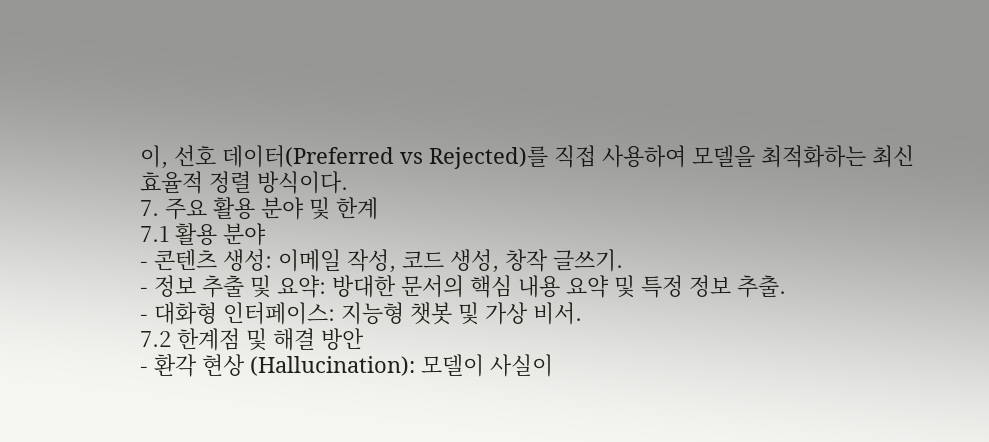이, 선호 데이터(Preferred vs Rejected)를 직접 사용하여 모델을 최적화하는 최신 효율적 정렬 방식이다.
7. 주요 활용 분야 및 한계
7.1 활용 분야
- 콘텐츠 생성: 이메일 작성, 코드 생성, 창작 글쓰기.
- 정보 추출 및 요약: 방대한 문서의 핵심 내용 요약 및 특정 정보 추출.
- 대화형 인터페이스: 지능형 챗봇 및 가상 비서.
7.2 한계점 및 해결 방안
- 환각 현상 (Hallucination): 모델이 사실이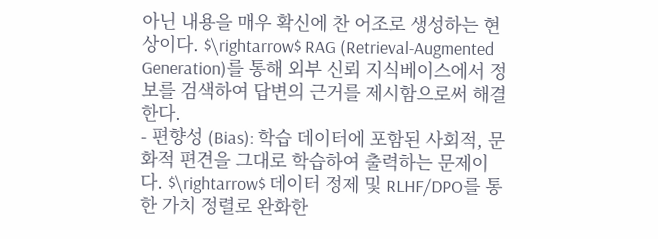아닌 내용을 매우 확신에 찬 어조로 생성하는 현상이다. $\rightarrow$ RAG (Retrieval-Augmented Generation)를 통해 외부 신뢰 지식베이스에서 정보를 검색하여 답변의 근거를 제시함으로써 해결한다.
- 편향성 (Bias): 학습 데이터에 포함된 사회적, 문화적 편견을 그대로 학습하여 출력하는 문제이다. $\rightarrow$ 데이터 정제 및 RLHF/DPO를 통한 가치 정렬로 완화한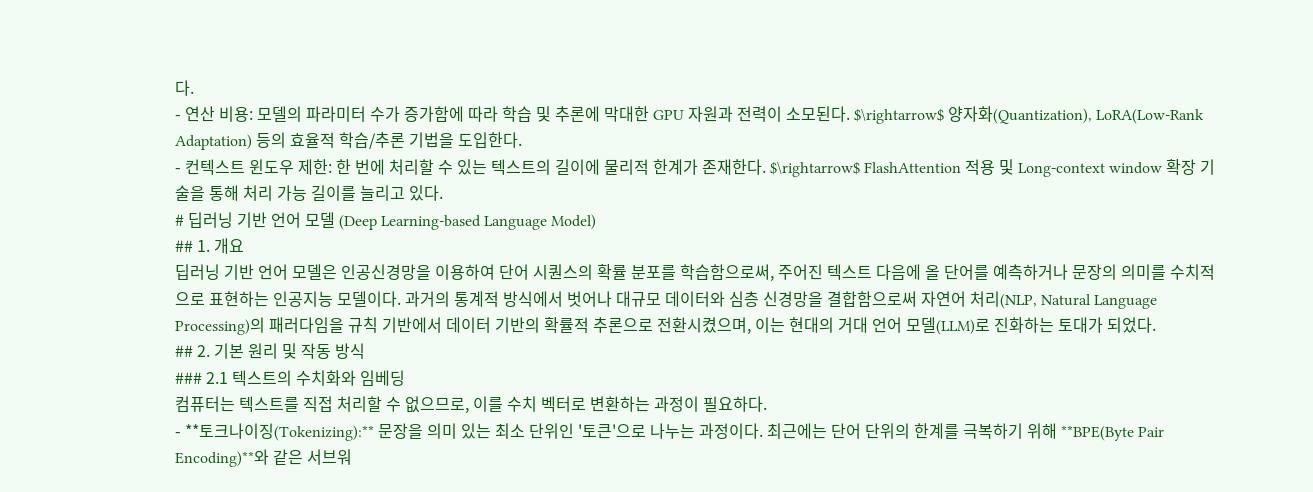다.
- 연산 비용: 모델의 파라미터 수가 증가함에 따라 학습 및 추론에 막대한 GPU 자원과 전력이 소모된다. $\rightarrow$ 양자화(Quantization), LoRA(Low-Rank Adaptation) 등의 효율적 학습/추론 기법을 도입한다.
- 컨텍스트 윈도우 제한: 한 번에 처리할 수 있는 텍스트의 길이에 물리적 한계가 존재한다. $\rightarrow$ FlashAttention 적용 및 Long-context window 확장 기술을 통해 처리 가능 길이를 늘리고 있다.
# 딥러닝 기반 언어 모델 (Deep Learning-based Language Model)
## 1. 개요
딥러닝 기반 언어 모델은 인공신경망을 이용하여 단어 시퀀스의 확률 분포를 학습함으로써, 주어진 텍스트 다음에 올 단어를 예측하거나 문장의 의미를 수치적으로 표현하는 인공지능 모델이다. 과거의 통계적 방식에서 벗어나 대규모 데이터와 심층 신경망을 결합함으로써 자연어 처리(NLP, Natural Language Processing)의 패러다임을 규칙 기반에서 데이터 기반의 확률적 추론으로 전환시켰으며, 이는 현대의 거대 언어 모델(LLM)로 진화하는 토대가 되었다.
## 2. 기본 원리 및 작동 방식
### 2.1 텍스트의 수치화와 임베딩
컴퓨터는 텍스트를 직접 처리할 수 없으므로, 이를 수치 벡터로 변환하는 과정이 필요하다.
- **토크나이징(Tokenizing):** 문장을 의미 있는 최소 단위인 '토큰'으로 나누는 과정이다. 최근에는 단어 단위의 한계를 극복하기 위해 **BPE(Byte Pair Encoding)**와 같은 서브워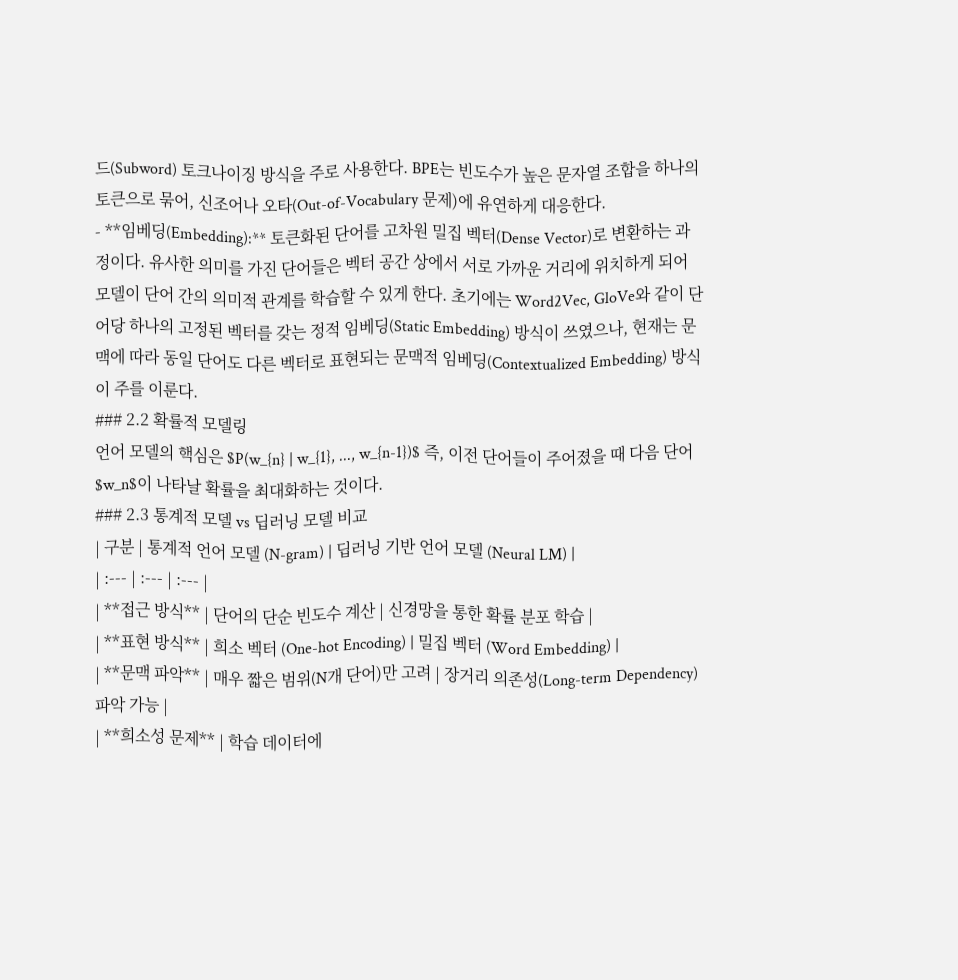드(Subword) 토크나이징 방식을 주로 사용한다. BPE는 빈도수가 높은 문자열 조합을 하나의 토큰으로 묶어, 신조어나 오타(Out-of-Vocabulary 문제)에 유연하게 대응한다.
- **임베딩(Embedding):** 토큰화된 단어를 고차원 밀집 벡터(Dense Vector)로 변환하는 과정이다. 유사한 의미를 가진 단어들은 벡터 공간 상에서 서로 가까운 거리에 위치하게 되어 모델이 단어 간의 의미적 관계를 학습할 수 있게 한다. 초기에는 Word2Vec, GloVe와 같이 단어당 하나의 고정된 벡터를 갖는 정적 임베딩(Static Embedding) 방식이 쓰였으나, 현재는 문맥에 따라 동일 단어도 다른 벡터로 표현되는 문맥적 임베딩(Contextualized Embedding) 방식이 주를 이룬다.
### 2.2 확률적 모델링
언어 모델의 핵심은 $P(w_{n} | w_{1}, ..., w_{n-1})$ 즉, 이전 단어들이 주어졌을 때 다음 단어 $w_n$이 나타날 확률을 최대화하는 것이다.
### 2.3 통계적 모델 vs 딥러닝 모델 비교
| 구분 | 통계적 언어 모델 (N-gram) | 딥러닝 기반 언어 모델 (Neural LM) |
| :--- | :--- | :--- |
| **접근 방식** | 단어의 단순 빈도수 계산 | 신경망을 통한 확률 분포 학습 |
| **표현 방식** | 희소 벡터 (One-hot Encoding) | 밀집 벡터 (Word Embedding) |
| **문맥 파악** | 매우 짧은 범위(N개 단어)만 고려 | 장거리 의존성(Long-term Dependency) 파악 가능 |
| **희소성 문제** | 학습 데이터에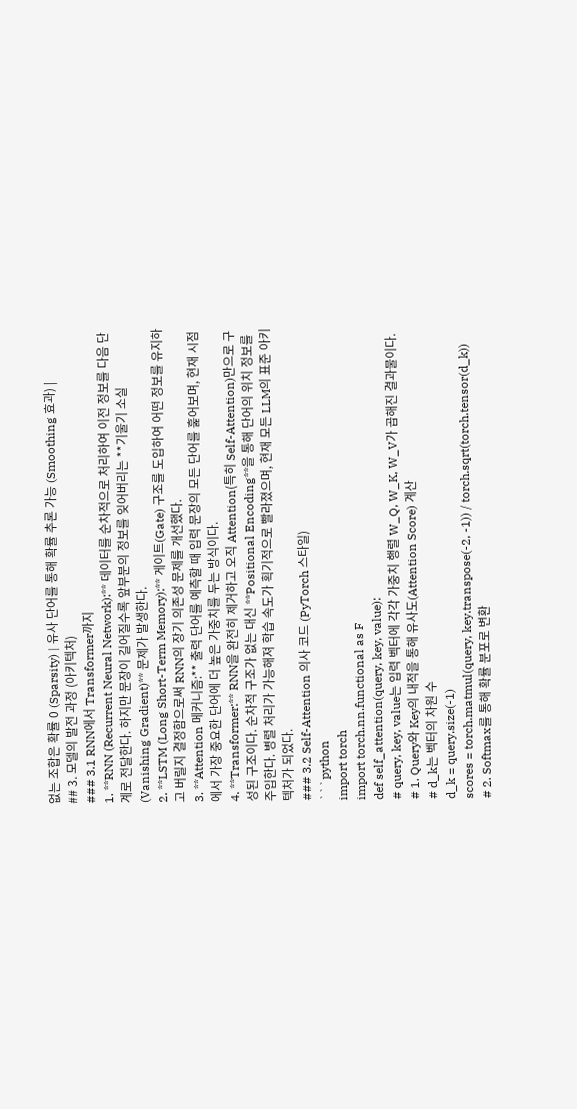없는 조합은 확률 0 (Sparsity) | 유사 단어를 통해 확률 추론 가능 (Smoothing 효과) |
## 3. 모델의 발전 과정 (아키텍처)
### 3.1 RNN에서 Transformer까지
1. **RNN (Recurrent Neural Network):** 데이터를 순차적으로 처리하여 이전 정보를 다음 단계로 전달한다. 하지만 문장이 길어질수록 앞부분의 정보를 잊어버리는 **기울기 소실(Vanishing Gradient)** 문제가 발생한다.
2. **LSTM (Long Short-Term Memory):** 게이트(Gate) 구조를 도입하여 어떤 정보를 유지하고 버릴지 결정함으로써 RNN의 장기 의존성 문제를 개선했다.
3. **Attention 메커니즘:** 출력 단어를 예측할 때 입력 문장의 모든 단어를 훑어보며, 현재 시점에서 가장 중요한 단어에 더 높은 가중치를 두는 방식이다.
4. **Transformer:** RNN을 완전히 제거하고 오직 Attention(특히 Self-Attention)만으로 구성된 구조이다. 순차적 구조가 없는 대신 **Positional Encoding**을 통해 단어의 위치 정보를 주입한다. 병렬 처리가 가능해져 학습 속도가 획기적으로 빨라졌으며, 현재 모든 LLM의 표준 아키텍처가 되었다.
### 3.2 Self-Attention 의사 코드 (PyTorch 스타일)
```python
import torch
import torch.nn.functional as F
def self_attention(query, key, value):
# query, key, value는 입력 벡터에 각각 가중치 행렬 W_Q, W_K, W_V가 곱해진 결과물이다.
# 1. Query와 Key의 내적을 통해 유사도(Attention Score) 계산
# d_k는 벡터의 차원 수
d_k = query.size(-1)
scores = torch.matmul(query, key.transpose(-2, -1)) / torch.sqrt(torch.tensor(d_k))
# 2. Softmax를 통해 확률 분포로 변환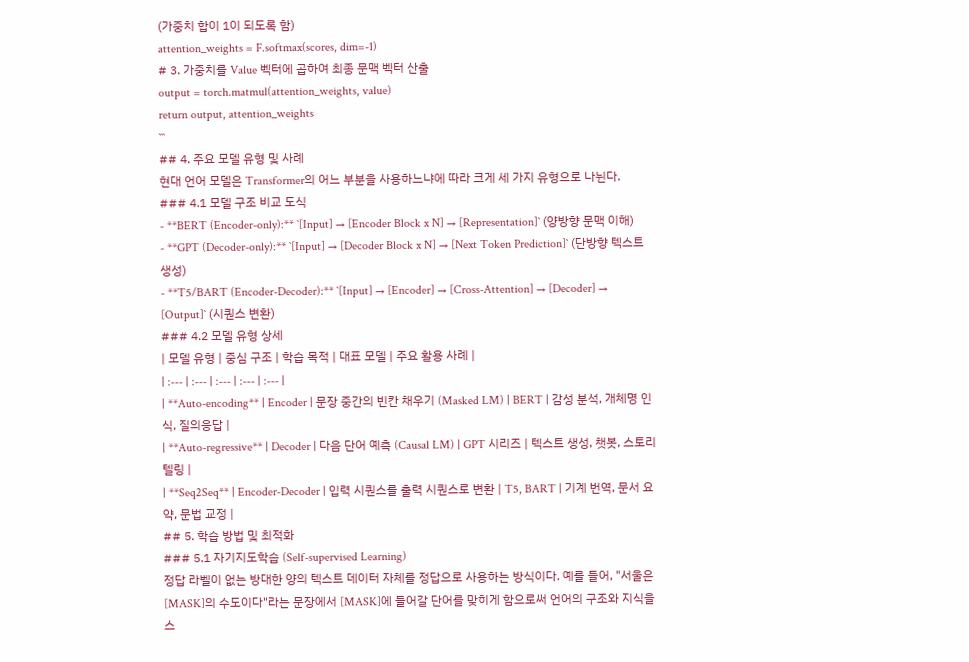(가중치 합이 1이 되도록 함)
attention_weights = F.softmax(scores, dim=-1)
# 3. 가중치를 Value 벡터에 곱하여 최종 문맥 벡터 산출
output = torch.matmul(attention_weights, value)
return output, attention_weights
```
## 4. 주요 모델 유형 및 사례
현대 언어 모델은 Transformer의 어느 부분을 사용하느냐에 따라 크게 세 가지 유형으로 나뉜다.
### 4.1 모델 구조 비교 도식
- **BERT (Encoder-only):** `[Input] → [Encoder Block x N] → [Representation]` (양방향 문맥 이해)
- **GPT (Decoder-only):** `[Input] → [Decoder Block x N] → [Next Token Prediction]` (단방향 텍스트 생성)
- **T5/BART (Encoder-Decoder):** `[Input] → [Encoder] → [Cross-Attention] → [Decoder] → [Output]` (시퀀스 변환)
### 4.2 모델 유형 상세
| 모델 유형 | 중심 구조 | 학습 목적 | 대표 모델 | 주요 활용 사례 |
| :--- | :--- | :--- | :--- | :--- |
| **Auto-encoding** | Encoder | 문장 중간의 빈칸 채우기 (Masked LM) | BERT | 감성 분석, 개체명 인식, 질의응답 |
| **Auto-regressive** | Decoder | 다음 단어 예측 (Causal LM) | GPT 시리즈 | 텍스트 생성, 챗봇, 스토리텔링 |
| **Seq2Seq** | Encoder-Decoder | 입력 시퀀스를 출력 시퀀스로 변환 | T5, BART | 기계 번역, 문서 요약, 문법 교정 |
## 5. 학습 방법 및 최적화
### 5.1 자기지도학습 (Self-supervised Learning)
정답 라벨이 없는 방대한 양의 텍스트 데이터 자체를 정답으로 사용하는 방식이다. 예를 들어, "서울은 [MASK]의 수도이다"라는 문장에서 [MASK]에 들어갈 단어를 맞히게 함으로써 언어의 구조와 지식을 스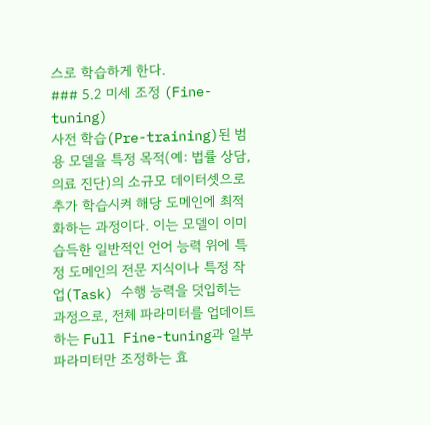스로 학습하게 한다.
### 5.2 미세 조정 (Fine-tuning)
사전 학습(Pre-training)된 범용 모델을 특정 목적(예: 법률 상담, 의료 진단)의 소규모 데이터셋으로 추가 학습시켜 해당 도메인에 최적화하는 과정이다. 이는 모델이 이미 습득한 일반적인 언어 능력 위에 특정 도메인의 전문 지식이나 특정 작업(Task) 수행 능력을 덧입히는 과정으로, 전체 파라미터를 업데이트하는 Full Fine-tuning과 일부 파라미터만 조정하는 효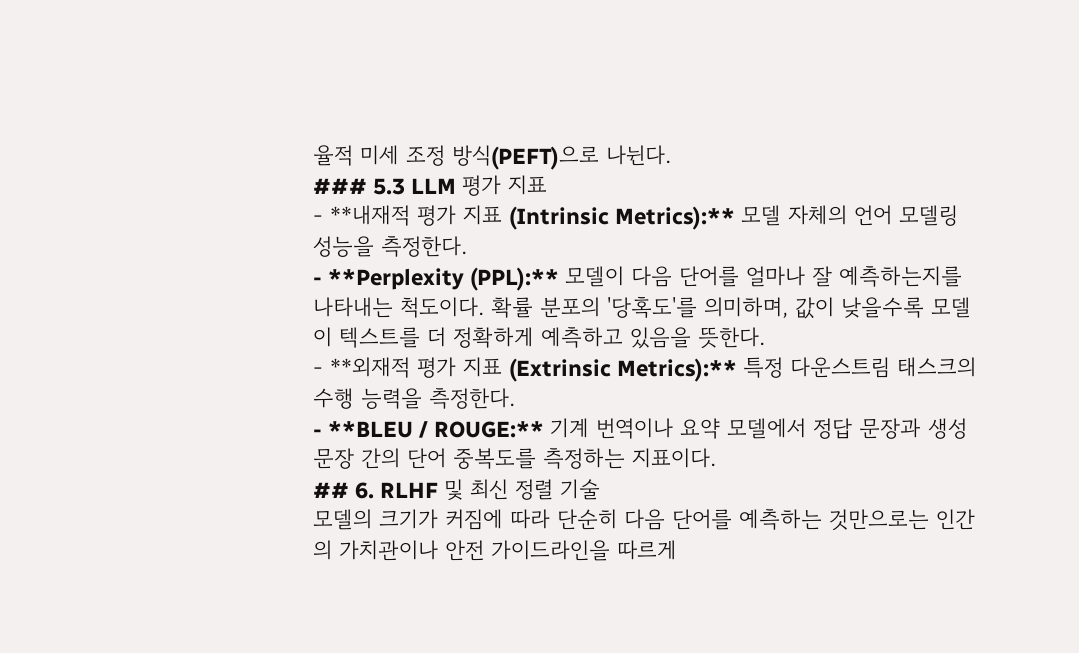율적 미세 조정 방식(PEFT)으로 나뉜다.
### 5.3 LLM 평가 지표
- **내재적 평가 지표 (Intrinsic Metrics):** 모델 자체의 언어 모델링 성능을 측정한다.
- **Perplexity (PPL):** 모델이 다음 단어를 얼마나 잘 예측하는지를 나타내는 척도이다. 확률 분포의 '당혹도'를 의미하며, 값이 낮을수록 모델이 텍스트를 더 정확하게 예측하고 있음을 뜻한다.
- **외재적 평가 지표 (Extrinsic Metrics):** 특정 다운스트림 태스크의 수행 능력을 측정한다.
- **BLEU / ROUGE:** 기계 번역이나 요약 모델에서 정답 문장과 생성 문장 간의 단어 중복도를 측정하는 지표이다.
## 6. RLHF 및 최신 정렬 기술
모델의 크기가 커짐에 따라 단순히 다음 단어를 예측하는 것만으로는 인간의 가치관이나 안전 가이드라인을 따르게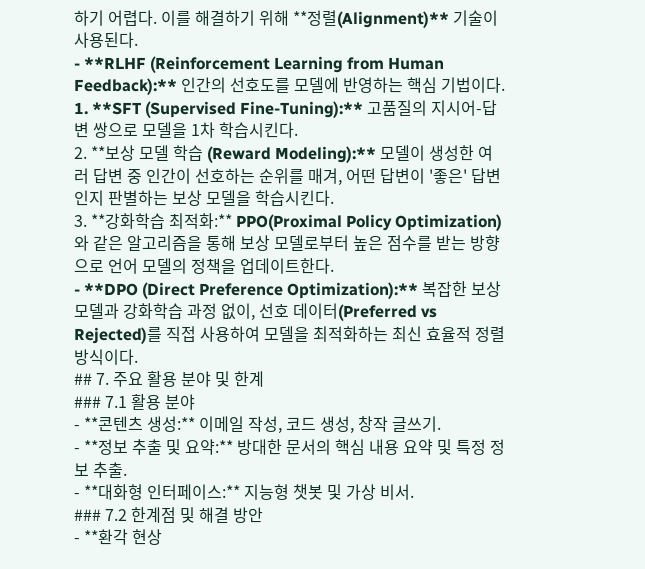하기 어렵다. 이를 해결하기 위해 **정렬(Alignment)** 기술이 사용된다.
- **RLHF (Reinforcement Learning from Human Feedback):** 인간의 선호도를 모델에 반영하는 핵심 기법이다.
1. **SFT (Supervised Fine-Tuning):** 고품질의 지시어-답변 쌍으로 모델을 1차 학습시킨다.
2. **보상 모델 학습 (Reward Modeling):** 모델이 생성한 여러 답변 중 인간이 선호하는 순위를 매겨, 어떤 답변이 '좋은' 답변인지 판별하는 보상 모델을 학습시킨다.
3. **강화학습 최적화:** PPO(Proximal Policy Optimization)와 같은 알고리즘을 통해 보상 모델로부터 높은 점수를 받는 방향으로 언어 모델의 정책을 업데이트한다.
- **DPO (Direct Preference Optimization):** 복잡한 보상 모델과 강화학습 과정 없이, 선호 데이터(Preferred vs Rejected)를 직접 사용하여 모델을 최적화하는 최신 효율적 정렬 방식이다.
## 7. 주요 활용 분야 및 한계
### 7.1 활용 분야
- **콘텐츠 생성:** 이메일 작성, 코드 생성, 창작 글쓰기.
- **정보 추출 및 요약:** 방대한 문서의 핵심 내용 요약 및 특정 정보 추출.
- **대화형 인터페이스:** 지능형 챗봇 및 가상 비서.
### 7.2 한계점 및 해결 방안
- **환각 현상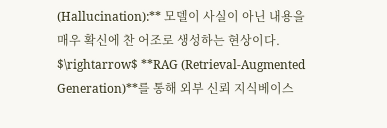(Hallucination):** 모델이 사실이 아닌 내용을 매우 확신에 찬 어조로 생성하는 현상이다. $\rightarrow$ **RAG (Retrieval-Augmented Generation)**를 통해 외부 신뢰 지식베이스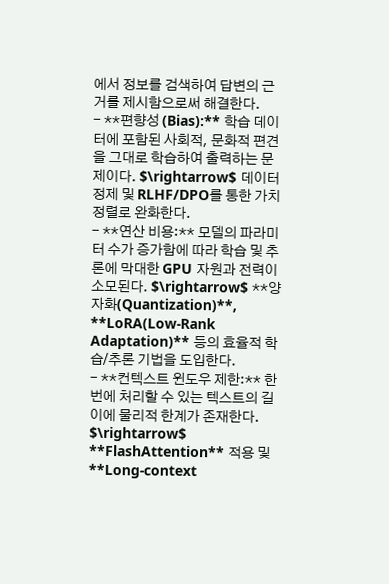에서 정보를 검색하여 답변의 근거를 제시함으로써 해결한다.
- **편향성 (Bias):** 학습 데이터에 포함된 사회적, 문화적 편견을 그대로 학습하여 출력하는 문제이다. $\rightarrow$ 데이터 정제 및 RLHF/DPO를 통한 가치 정렬로 완화한다.
- **연산 비용:** 모델의 파라미터 수가 증가함에 따라 학습 및 추론에 막대한 GPU 자원과 전력이 소모된다. $\rightarrow$ **양자화(Quantization)**, **LoRA(Low-Rank Adaptation)** 등의 효율적 학습/추론 기법을 도입한다.
- **컨텍스트 윈도우 제한:** 한 번에 처리할 수 있는 텍스트의 길이에 물리적 한계가 존재한다. $\rightarrow$ **FlashAttention** 적용 및 **Long-context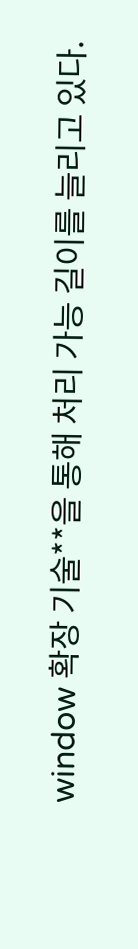window 확장 기술**을 통해 처리 가능 길이를 늘리고 있다.